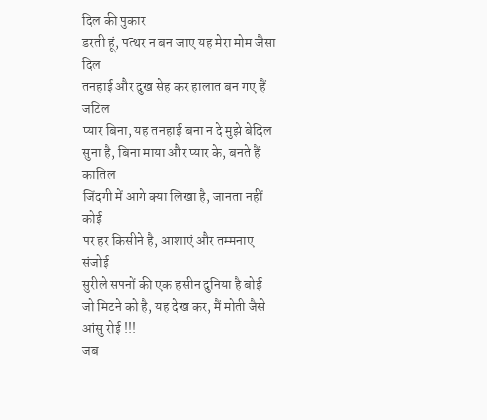दिल की पुकार
डरती हूं, पत्थर न बन जाए यह मेरा मोम जैसा दिल
तनहाई और दुख सेह कर हालात बन गए हैं जटिल
प्यार बिना, यह तनहाई बना न दे मुझे बेदिल
सुना है, बिना माया और प्यार के, बनते हैं कातिल
जिंदगी में आगे क्या लिखा है, जानता नहीं कोई
पर हर किसीने है, आशाएं और तम्मनाए संजोई
सुरीले सपनों की एक हसीन दुनिया है बोई
जो मिटने को है, यह देख कर, मैं मोती जैसे आंसु रोई !!!
जब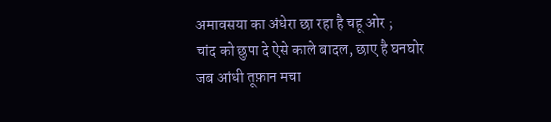अमावसया का अंधेरा छा रहा है चहू ओर ;
चांद को छुपा दे ऐसे काले बादल, छाए है घनघोर
जब आंधी तूफ़ान मचा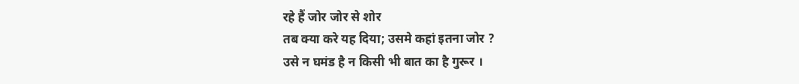रहे हैं जोर जोर से शोर
तब क्या करे यह दिया; उसमे कहां इतना जोर ?
उसे न घमंड है न किसी भी बात का है गुरूर ।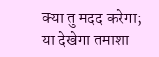क्या तु मदद करेगा; या देखेगा तमाशा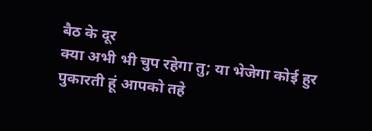बैठ के दूर
क्या अभी भी चुप रहेगा तु; या भेजेगा कोई हुर
पुकारती हूं आपको तहे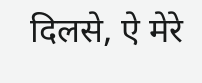दिलसे, ऐ मेरे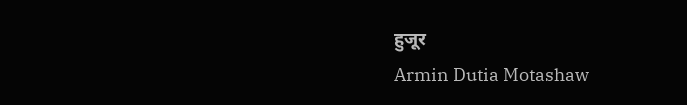हुजूर
Armin Dutia Motashaw